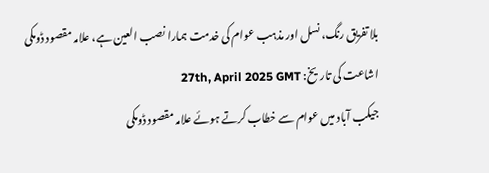بلا تفریق رنگ، نسل اور مذہب عوام کی خدمت ہمارا نصب العین ہے، علامہ مقصود ڈومکی
اشاعت کی تاریخ: 27th, April 2025 GMT
جیکب آباد میں عوام سے خطاب کرتے ہوئے علامہ مقصود ڈومکی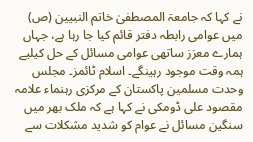نے کہا کہ جامعۃ المصطفیٰ خاتم النبیین (ص) میں عوامی رابطہ دفتر قائم کیا جا رہا ہے، جہاں ہمارے معزز ساتھی عوامی مسائل کے حل کیلیے ہمہ وقت موجود رہینگے۔ اسلام ٹائمز۔ مجلس وحدت مسلمین پاکستان کے مرکزی رہنماء علامہ مقصود علی ڈومکی نے کہا ہے کہ ملک بھر میں سنگین مسائل نے عوام کو شدید مشکلات سے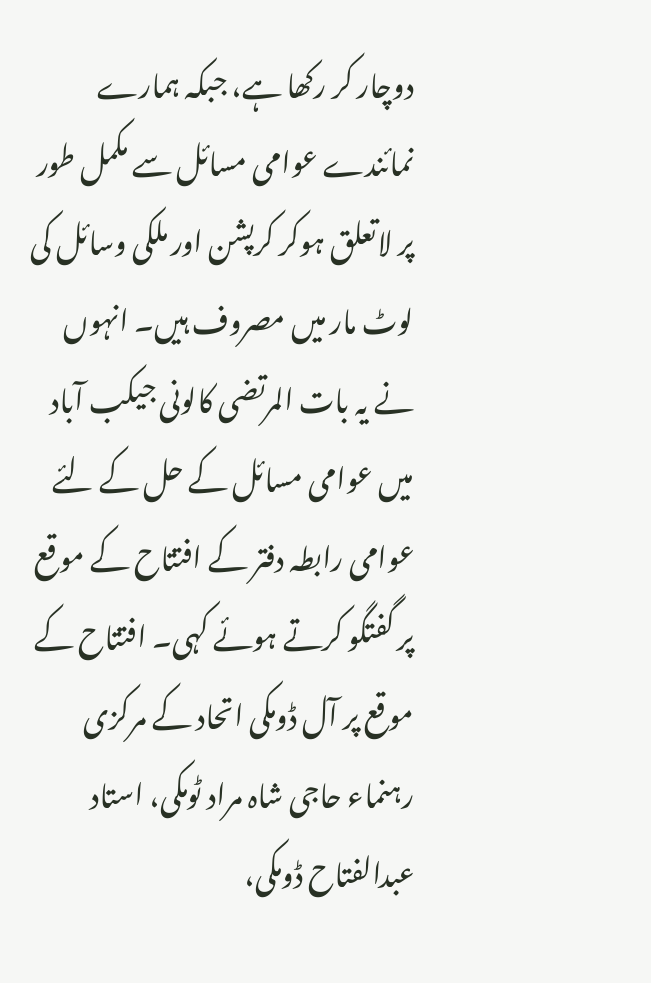دوچار کر رکھا ہے، جبکہ ہمارے نمائندے عوامی مسائل سے مکمل طور پر لاتعلق ہوکر کرپشن اور ملکی وسائل کی لوٹ مار میں مصروف ہیں۔ انہوں نے یہ بات المرتضی کالونی جیکب آباد میں عوامی مسائل کے حل کے لئے عوامی رابطہ دفتر کے افتتاح کے موقع پر گفتگو کرتے ہوئے کہی۔ افتتاح کے موقع پر آل ڈومکی اتحاد کے مرکزی رہنماء حاجی شاہ مراد ٹومکی، استاد عبدالفتاح ڈومکی،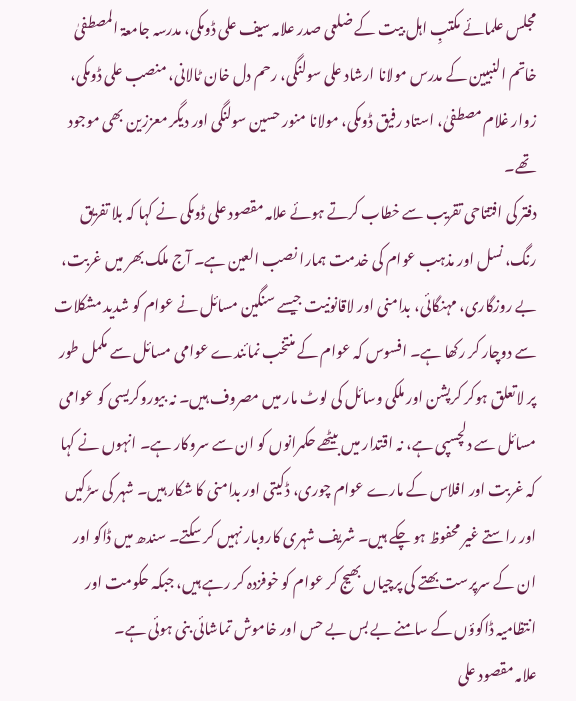مجلس علمائے مکتبِ اہل بیت کے ضلعی صدر علامہ سیف علی ڈومکی، مدرسہ جامعۃ المصطفیٰ خاتم النبیین کے مدرس مولانا ارشاد علی سولنگی، رحم دل خان ٹالانی، منصب علی ڈومکی، زوار غلام مصطفیٰ، استاد رفیق ڈومکی، مولانا منور حسین سولنگی اور دیگر معززین بھی موجود تھے۔
دفتر کی افتتاحی تقریب سے خطاب کرتے ہوئے علامہ مقصود علی ڈومکی نے کہا کہ بلا تفریق رنگ، نسل اور مذہب عوام کی خدمت ہمارا نصب العین ہے۔ آج ملک بھر میں غربت، بے روزگاری، مہنگائی، بدامنی اور لاقانونیت جیسے سنگین مسائل نے عوام کو شدید مشکلات سے دوچار کر رکھا ہے۔ افسوس کہ عوام کے منتخب نمائندے عوامی مسائل سے مکمل طور پر لاتعلق ہوکر کرپشن اور ملکی وسائل کی لوٹ مار میں مصروف ہیں۔ نہ بیوروکریسی کو عوامی مسائل سے دلچسپی ہے، نہ اقتدار میں بیٹھے حکمرانوں کو ان سے سروکار ہے۔ انہوں نے کہا کہ غربت اور افلاس کے مارے عوام چوری، ڈکیتی اور بدامنی کا شکار ہیں۔ شہر کی سڑکیں اور راستے غیر محفوظ ہو چکے ہیں۔ شریف شہری کاروبار نہیں کر سکتے۔ سندھ میں ڈاکو اور ان کے سرپرست بھتے کی پرچیاں بھیج کر عوام کو خوفزدہ کر رہے ہیں، جبکہ حکومت اور انتظامیہ ڈاکوؤں کے سامنے بے بس بے حس اور خاموش تماشائی بنی ہوئی ہے۔
علامہ مقصود علی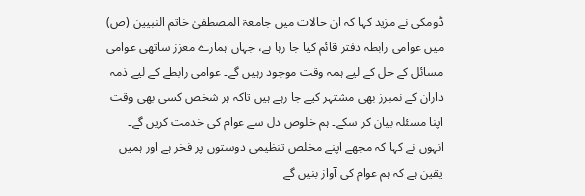ڈومکی نے مزید کہا کہ ان حالات میں جامعۃ المصطفیٰ خاتم النبیین (ص) میں عوامی رابطہ دفتر قائم کیا جا رہا ہے، جہاں ہمارے معزز ساتھی عوامی مسائل کے حل کے لیے ہمہ وقت موجود رہیں گے۔ عوامی رابطے کے لیے ذمہ داران کے نمبرز بھی مشتہر کیے جا رہے ہیں تاکہ ہر شخص کسی بھی وقت اپنا مسئلہ بیان کر سکے۔ ہم خلوص دل سے عوام کی خدمت کریں گے۔ انہوں نے کہا کہ مجھے اپنے مخلص تنظیمی دوستوں پر فخر ہے اور ہمیں یقین ہے کہ ہم عوام کی آواز بنیں گے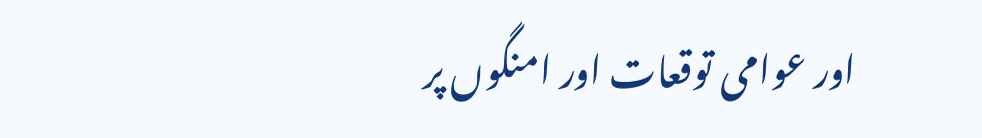اور عوامی توقعات اور امنگوں پر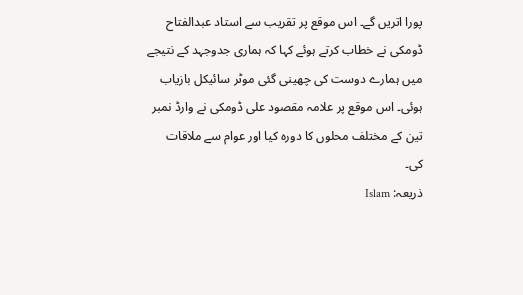پورا اتریں گے۔ اس موقع پر تقریب سے استاد عبدالفتاح ڈومکی نے خطاب کرتے ہوئے کہا کہ ہماری جدوجہد کے نتیجے میں ہمارے دوست کی چھینی گئی موٹر سائیکل بازیاب ہوئی۔ اس موقع پر علامہ مقصود علی ڈومکی نے وارڈ نمبر تین کے مختلف محلوں کا دورہ کیا اور عوام سے ملاقات کی۔
ذریعہ: Islam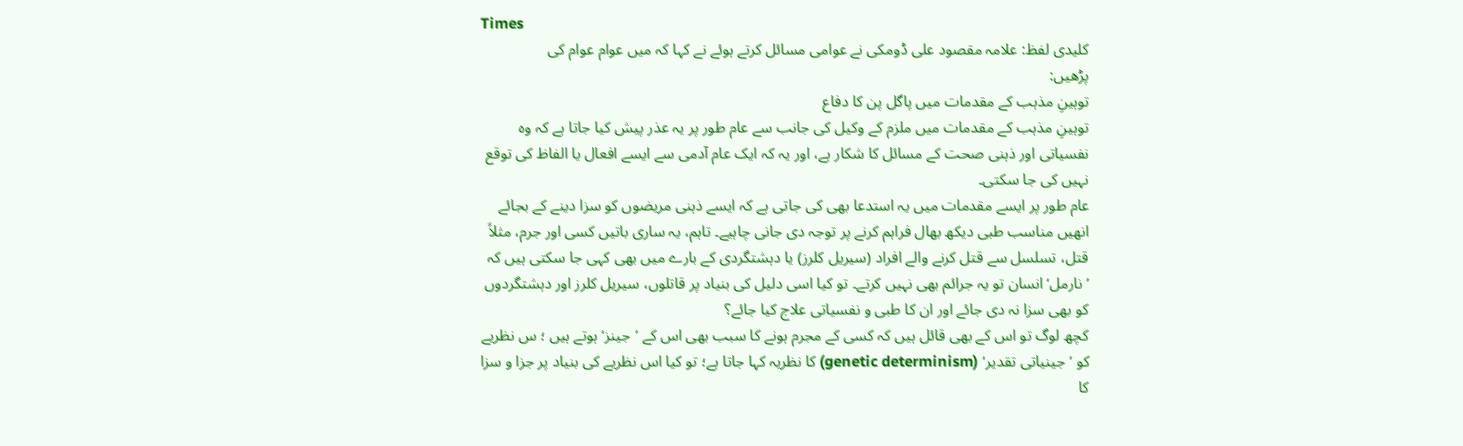Times
کلیدی لفظ: علامہ مقصود علی ڈومکی نے عوامی مسائل کرتے ہوئے نے کہا کہ میں عوام عوام کی
پڑھیں:
توہینِ مذہب کے مقدمات میں پاگل پن کا دفاع
توہینِ مذہب کے مقدمات میں ملزم کے وکیل کی جانب سے عام طور پر یہ عذر پیش کیا جاتا ہے کہ وہ نفسیاتی اور ذہنی صحت کے مسائل کا شکار ہے، اور یہ کہ ایک عام آدمی سے ایسے افعال یا الفاظ کی توقع نہیں کی جا سکتی۔
عام طور پر ایسے مقدمات میں یہ استدعا بھی کی جاتی ہے کہ ایسے ذہنی مریضوں کو سزا دینے کے بجائے انھیں مناسب طبی دیکھ بھال فراہم کرنے پر توجہ دی جانی چاہیے۔ تاہم، یہ ساری باتیں کسی اور جرم، مثلاً قتل، تسلسل سے قتل کرنے والے افراد (سیریل کلرز) یا دہشتگردی کے بارے میں بھی کہی جا سکتی ہیں کہ ’نارمل‘ انسان تو یہ جرائم بھی نہیں کرتے۔ تو کیا اسی دلیل کی بنیاد پر قاتلوں، سیریل کلرز اور دہشتگردوں کو بھی سزا نہ دی جائے اور ان کا طبی و نفسیاتی علاج کیا جائے؟
کچھ لوگ تو اس کے بھی قائل ہیں کہ کسی کے مجرم ہونے کا سبب بھی اس کے ’جینز‘ ہوتے ہیں ؛ س نظریے کو ’جینیاتی تقدیر‘ (genetic determinism) کا نظریہ کہا جاتا ہے؛ تو کیا اس نظریے کی بنیاد پر جزا و سزا کا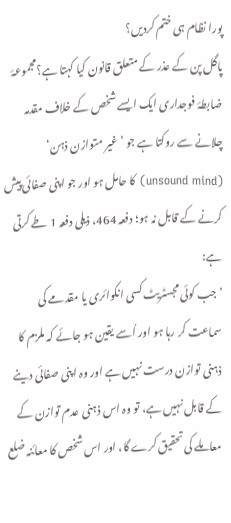پورا نظام ہی ختم کردیں؟
پاگل پن کے عذر کے متعلق قانون کیا کہتا ہے؟مجموعۂ ضابطۂ فوجداری ایک ایسے شخص کے خلاف مقدمہ چلانے سے روکتا ہے جو ’غیر متوازن ذہن‘ (unsound mind) کا حامل ہو اور جو اپنی صفائی پیش کرنے کے قابل نہ ہو؛ دفعہ 464، ذیلی دفعہ 1 طے کرتی ہے:
’جب کوئی مجسٹریٹ کسی انکوائری یا مقدمے کی سماعت کر رہا ہو اور اُسے یقین ہو جائے کہ ملزم کا ذہنی توازن درست نہیں ہے اور وہ اپنی صفائی دینے کے قابل نہیں ہے، تو وہ اس ذہنی عدم توازن کے معاملے کی تحقیق کرے گا، اور اس شخص کا معائنہ ضلع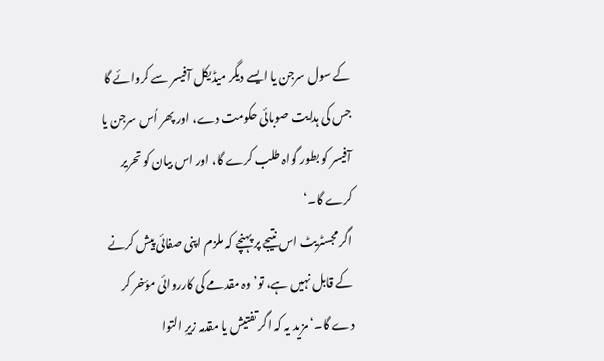کے سول سرجن یا ایسے دیگر میڈیکل آفیسر سے کروائے گا جس کی ہدایت صوبائی حکومت دے، اور پھر اُس سرجن یا آفیسر کو بطور گواہ طلب کرے گا، اور اس بیان کو تحریر کرے گا۔‘
اگر مجسٹریٹ اس نتیجے پر پہنچے کہ ملزم اپنی صفائی پیش کرنے کے قابل نہیں ہے، تو’وہ مقدمے کی کارروائی مؤخر کر دے گا۔‘ مزید یہ کہ اگر تفتیش یا مقدمہ زیرِ التوا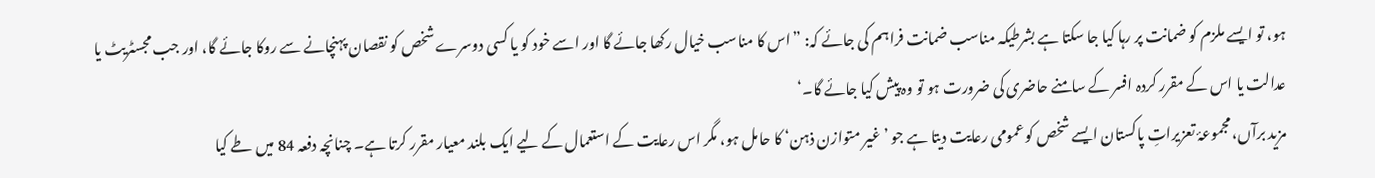ہو، تو ایسے ملزم کو ضمانت پر رہا کیا جا سکتا ہے بشرطیکہ مناسب ضمانت فراہم کی جائے کہ: ”اس کا مناسب خیال رکھا جائے گا اور اسے خود کو یا کسی دوسرے شخص کو نقصان پہنچانے سے روکا جائے گا، اور جب مجسٹریٹ یا عدالت یا اس کے مقرر کردہ افسر کے سامنے حاضری کی ضرورت ہو تو وہ پیش کیا جائے گا۔‘
مزید برآں، مجموعۂ تعزیراتِ پاکستان ایسے شخص کو عمومی رعایت دیتا ہے جو ’غیر متوازن ذہن‘ کا حامل ہو، مگر اس رعایت کے استعمال کے لیے ایک بلند معیار مقرر کرتا ہے۔ چنانچہ دفعہ 84 میں طے کیا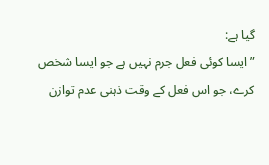گیا ہے:
”ایسا کوئی فعل جرم نہیں ہے جو ایسا شخص کرے، جو اس فعل کے وقت ذہنی عدم توازن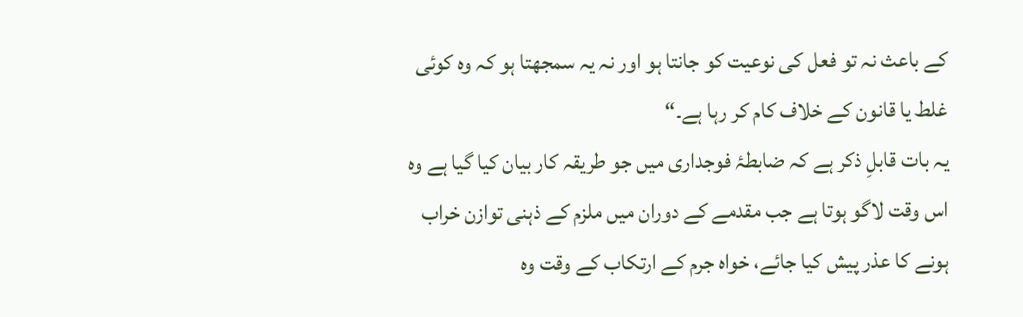کے باعث نہ تو فعل کی نوعیت کو جانتا ہو اور نہ یہ سمجھتا ہو کہ وہ کوئی غلط یا قانون کے خلاف کام کر رہا ہے۔“
یہ بات قابلِ ذکر ہے کہ ضابطۂ فوجداری میں جو طریقہ کار بیان کیا گیا ہے وہ اس وقت لاگو ہوتا ہے جب مقدمے کے دوران میں ملزم کے ذہنی توازن خراب ہونے کا عذر پیش کیا جائے، خواہ جرم کے ارتکاب کے وقت وہ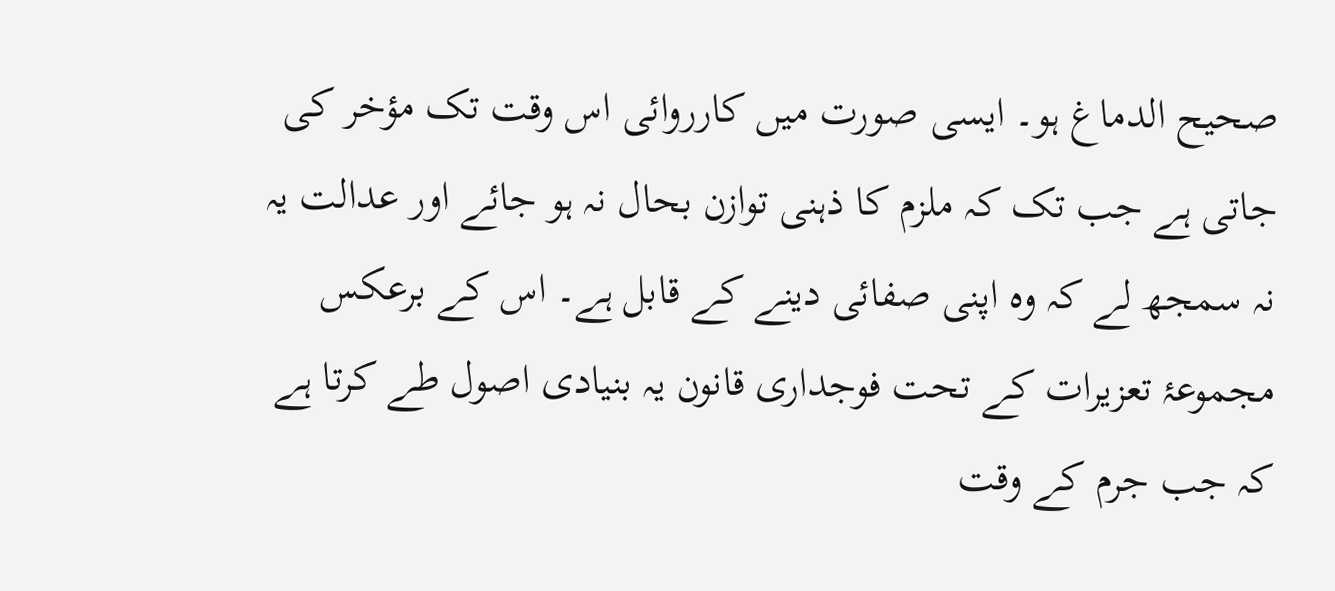صحیح الدماغ ہو۔ ایسی صورت میں کارروائی اس وقت تک مؤخر کی جاتی ہے جب تک کہ ملزم کا ذہنی توازن بحال نہ ہو جائے اور عدالت یہ نہ سمجھ لے کہ وہ اپنی صفائی دینے کے قابل ہے۔ اس کے برعکس مجموعۂ تعزیرات کے تحت فوجداری قانون یہ بنیادی اصول طے کرتا ہے کہ جب جرم کے وقت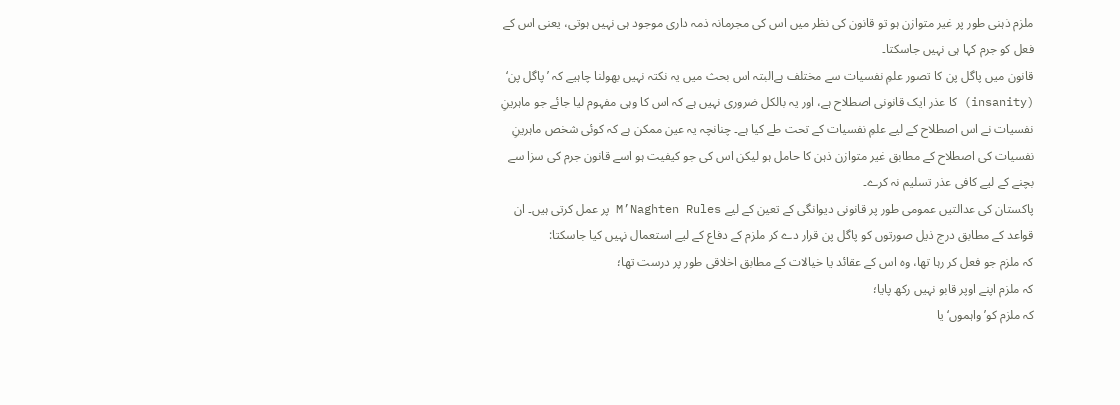ملزم ذہنی طور پر غیر متوازن ہو تو قانون کی نظر میں اس کی مجرمانہ ذمہ داری موجود ہی نہیں ہوتی، یعنی اس کے فعل کو جرم کہا ہی نہیں جاسکتا۔
قانون میں پاگل پن کا تصور علمِ نفسیات سے مختلف ہےالبتہ اس بحث میں یہ نکتہ نہیں بھولنا چاہیے کہ ’پاگل پن‘ (insanity) کا عذر ایک قانونی اصطلاح ہے، اور یہ بالکل ضروری نہیں ہے کہ اس کا وہی مفہوم لیا جائے جو ماہرینِ نفسیات نے اس اصطلاح کے لیے علمِ نفسیات کے تحت طے کیا ہے۔ چنانچہ یہ عین ممکن ہے کہ کوئی شخص ماہرینِ نفسیات کی اصطلاح کے مطابق غیر متوازن ذہن کا حامل ہو لیکن اس کی جو کیفیت ہو اسے قانون جرم کی سزا سے بچنے کے لیے کافی عذر تسلیم نہ کرے۔
پاکستان کی عدالتیں عمومی طور پر قانونی دیوانگی کے تعین کے لیے M’Naghten Rules پر عمل کرتی ہیں۔ ان قواعد کے مطابق درج ذیل صورتوں کو پاگل پن قرار دے کر ملزم کے دفاع کے لیے استعمال نہیں کیا جاسکتا:
کہ ملزم جو فعل کر رہا تھا، وہ اس کے عقائد یا خیالات کے مطابق اخلاقی طور پر درست تھا؛
کہ ملزم اپنے اوپر قابو نہیں رکھ پایا؛
کہ ملزم کو’واہموں‘ یا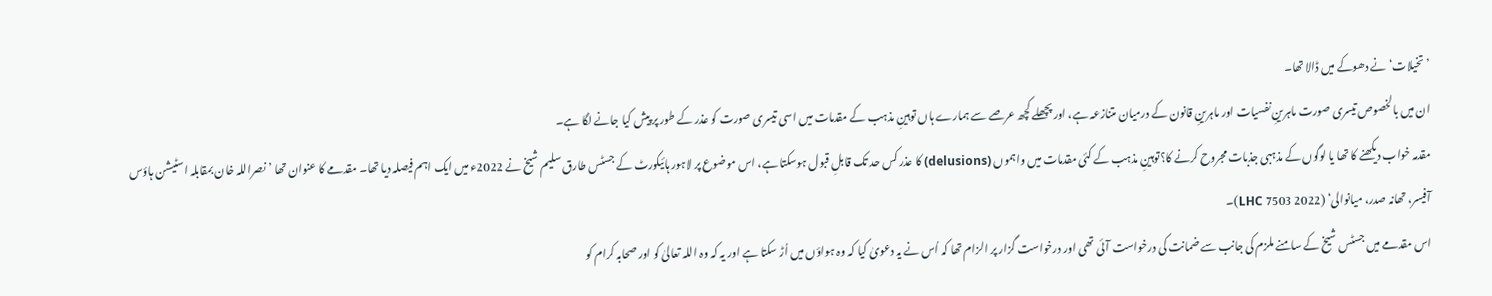’تخیلات‘ نے دھوکے میں ڈالا تھا۔
ان میں بالخصوص تیسری صورت ماہرینِ نفسیات اور ماہرینِ قانون کے درمیان متنازعہ ہے، اور پچھلے کچھ عرصے سے ہمارے ہاں توہینِ مذہب کے مقدمات میں اسی تیسری صورت کو عذر کے طور پر پیش کیا جانے لگا ہے۔
مقدمہ خواب دیکھنے کا تھا یا لوگوں کے مذہبی جذبات مجروح کرنے کا؟توہینِ مذہب کے کئی مقدمات میں واہموں (delusions) کا عذر کس حد تک قابلِ قبول ہوسکتا ہے، اس موضوع پر لاہور ہائیکورٹ کے جسٹس طارق سلیم شیخ نے 2022ء میں ایک اہم فیصلہ دیا تھا۔ مقدمے کا عنوان تھا ’نصراللہ خان بمقابلہ اسٹیشن ہاؤس آفیسر، تھانہ صدر، میانوالی‘ (2022 LHC 7503)۔
اس مقدمے میں جسٹس شیخ کے سامنے ملزم کی جانب سے ضمانت کی درخواست آئی تھی اور درخواست گزار پر الزام تھا کہ اُس نے یہ دعویٰ کیا کہ وہ ہواؤں میں اُڑ سکتا ہے اور یہ کہ وہ اللہ تعالیٰ کو اور صحابہ کرام کو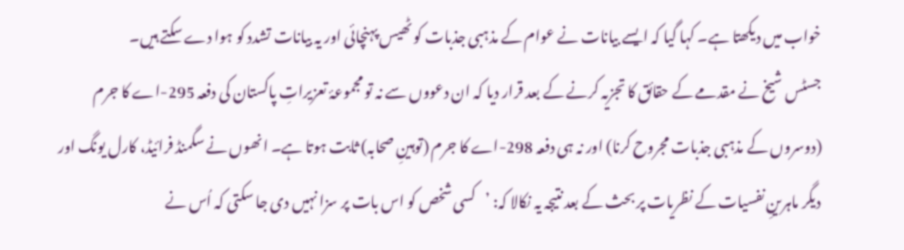خواب میں دیکھتا ہے۔ کہا گیا کہ ایسے بیانات نے عوام کے مذہبی جذبات کو ٹھیس پہنچائی اور یہ بیانات تشدد کو ہوا دے سکتے ہیں۔
جسٹس شیخ نے مقدمے کے حقائق کا تجزیہ کرنے کے بعد قرار دیا کہ ان دعووں سے نہ تو مجموعۂ تعزیراتِ پاکستان کی دفعہ 295-اے کا جرم (دوسروں کے مذہبی جذبات مجروح کرنا) اور نہ ہی دفعہ 298-اے کا جرم (توہینِ صحابہ) ثابت ہوتا ہے۔ انھوں نے سگمنڈ فرائیڈ، کارل یونگ اور دیگر ماہرینِ نفسیات کے نظریات پر بحث کے بعد نتیجہ یہ نکالا کہ: ’کسی شخص کو اس بات پر سزا نہیں دی جا سکتی کہ اُس نے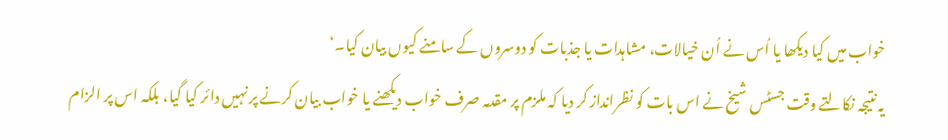خواب میں کیا دیکھا یا اُس نے اُن خیالات، مشاہدات یا جذبات کو دوسروں کے سامنے کیوں بیان کیا۔‘
یہ نتیجہ نکالتے وقت جسٹس شیخ نے اس بات کو نظرانداز کر دیا کہ ملزم پر مقدمہ صرف خواب دیکھنے یا خواب بیان کرنے پر نہیں دائر کیا گیا، بلکہ اس پر الزام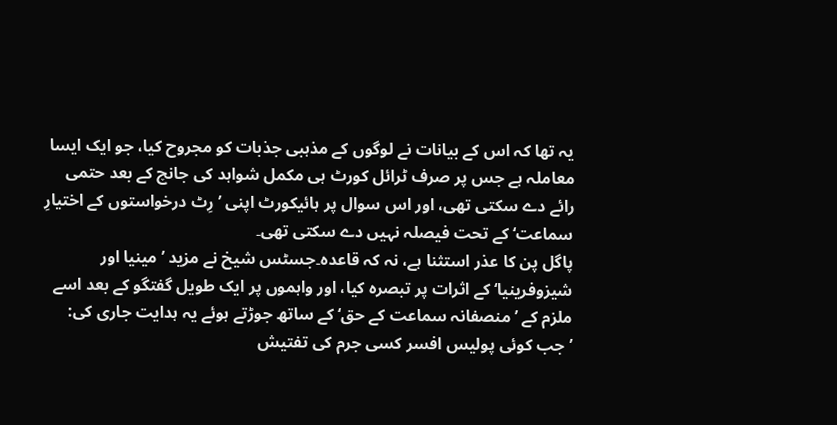یہ تھا کہ اس کے بیانات نے لوگوں کے مذہبی جذبات کو مجروح کیا، جو ایک ایسا معاملہ ہے جس پر صرف ٹرائل کورٹ ہی مکمل شواہد کی جانچ کے بعد حتمی رائے دے سکتی تھی، اور اس سوال پر ہائیکورٹ اپنی ’رِٹ درخواستوں کے اختیارِ سماعت‘ کے تحت فیصلہ نہیں دے سکتی تھی۔
پاگل پن کا عذر استثنا ہے، نہ کہ قاعدہ۔جسٹس شیخ نے مزید ’مینیا اور شیزوفرینیا‘ کے اثرات پر تبصرہ کیا، اور واہموں پر ایک طویل گفتگو کے بعد اسے ملزم کے ’منصفانہ سماعت کے حق‘ کے ساتھ جوڑتے ہوئے یہ ہدایت جاری کی:
’جب کوئی پولیس افسر کسی جرم کی تفتیش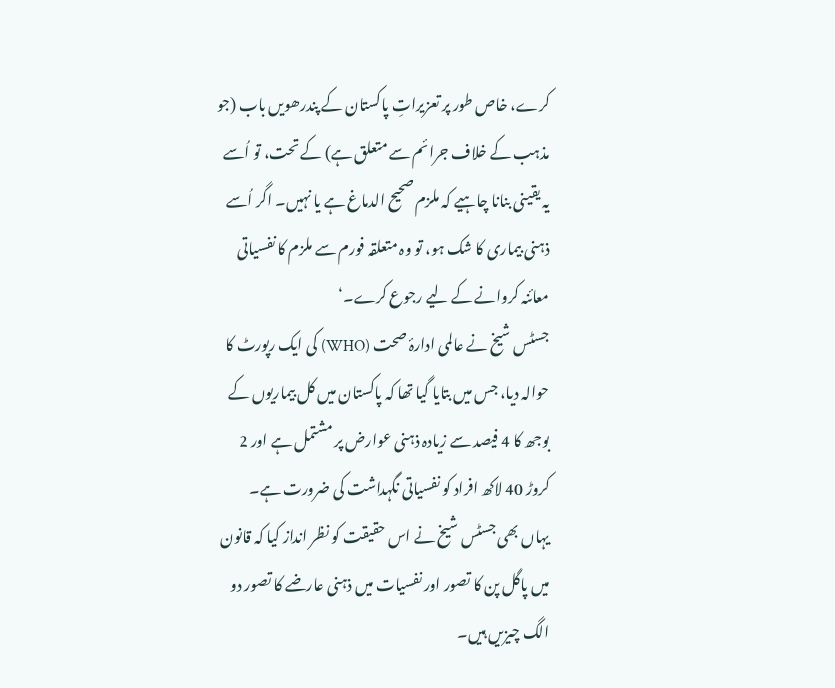کرے، خاص طور پر تعزیراتِ پاکستان کے پندرھویں باب (جو مذہب کے خلاف جرائم سے متعلق ہے) کے تحت، تو اُسے یہ یقینی بنانا چاہیے کہ ملزم صحیح الدماغ ہے یا نہیں۔ اگر اُسے ذہنی بیماری کا شک ہو، تو وہ متعلقہ فورم سے ملزم کا نفسیاتی معائنہ کروانے کے لیے رجوع کرے۔‘
جسٹس شیخ نے عالمی ادارۂ صحت (WHO) کی ایک رپورٹ کا حوالہ دیا، جس میں بتایا گیا تھا کہ پاکستان میں کل بیماریوں کے بوجھ کا 4 فیصد سے زیادہ ذہنی عوارض پر مشتمل ہے اور 2 کروڑ 40 لاکھ افراد کو نفسیاتی نگہداشت کی ضرورت ہے۔
یہاں بھی جسٹس شیخ نے اس حقیقت کو نظر انداز کیا کہ قانون میں پاگل پن کا تصور اور نفسیات میں ذہنی عارضے کا تصور دو الگ چیزیں ہیں۔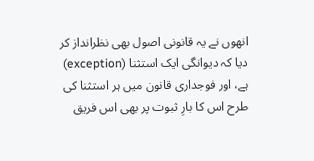انھوں نے یہ قانونی اصول بھی نظرانداز کر دیا کہ دیوانگی ایک استثنا (exception) ہے، اور فوجداری قانون میں ہر استثنا کی طرح اس کا بارِ ثبوت پر بھی اس فریق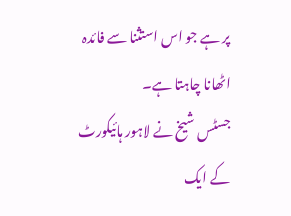پر ہے جو اس استثنا سے فائدہ اٹھانا چاہتا ہے۔
جسٹس شیخ نے لاہور ہائیکورٹ کے ایک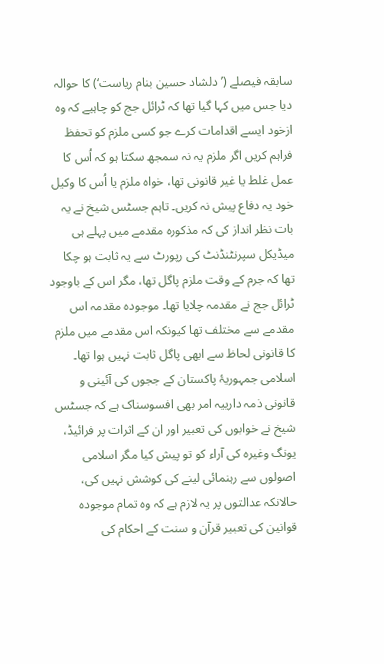سابقہ فیصلے (’دلشاد حسین بنام ریاست‘) کا حوالہ دیا جس میں کہا گیا تھا کہ ٹرائل جج کو چاہیے کہ وہ ازخود ایسے اقدامات کرے جو کسی ملزم کو تحفظ فراہم کریں اگر ملزم یہ نہ سمجھ سکتا ہو کہ اُس کا عمل غلط یا غیر قانونی تھا، خواہ ملزم یا اُس کا وکیل خود یہ دفاع پیش نہ کریں۔ تاہم جسٹس شیخ نے یہ بات نظر انداز کی کہ مذکورہ مقدمے میں پہلے ہی میڈیکل سپرنٹنڈنٹ کی رپورٹ سے یہ ثابت ہو چکا تھا کہ جرم کے وقت ملزم پاگل تھا، مگر اس کے باوجود ٹرائل جج نے مقدمہ چلایا تھا۔ موجودہ مقدمہ اس مقدمے سے مختلف تھا کیونکہ اس مقدمے میں ملزم کا قانونی لحاظ سے ابھی پاگل ثابت نہیں ہوا تھا۔
اسلامی جمہوریۂ پاکستان کے ججوں کی آئینی و قانونی ذمہ دارییہ امر بھی افسوسناک ہے کہ جسٹس شیخ نے خوابوں کی تعبیر اور ان کے اثرات پر فرائیڈ، یونگ وغیرہ کی آراء کو تو پیش کیا مگر اسلامی اصولوں سے رہنمائی لینے کی کوشش نہیں کی، حالانکہ عدالتوں پر یہ لازم ہے کہ وہ تمام موجودہ قوانین کی تعبیر قرآن و سنت کے احکام کی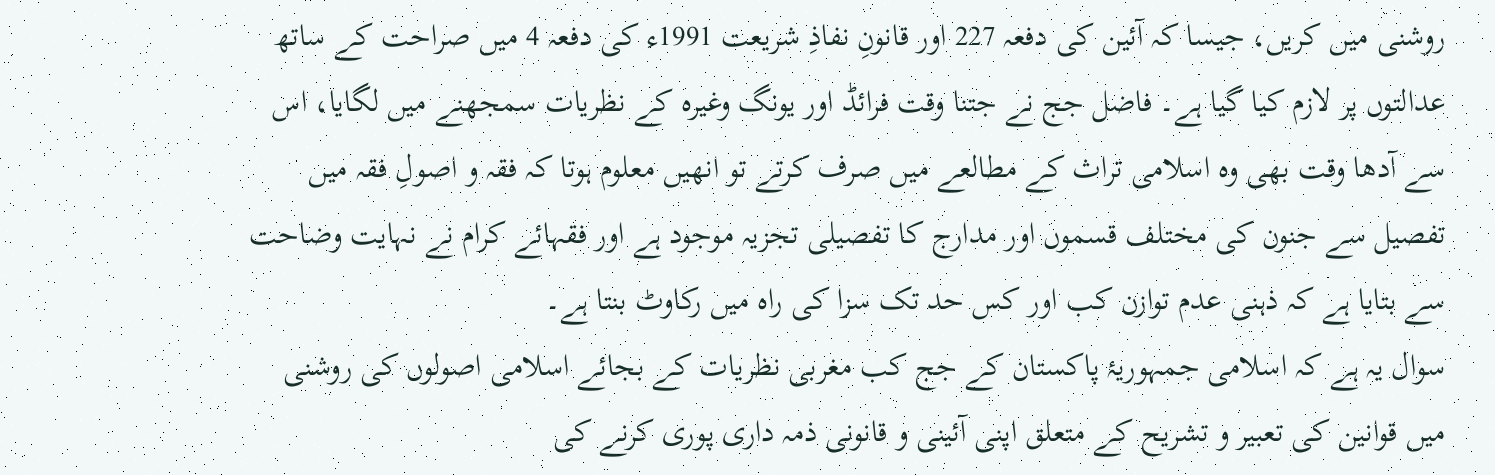روشنی میں کریں، جیسا کہ آئین کی دفعہ 227 اور قانونِ نفاذِ شریعت 1991ء کی دفعہ 4 میں صراحت کے ساتھ عدالتوں پر لازم کیا گیا ہے۔ فاضل جج نے جتنا وقت فرائڈ اور یونگ وغیرہ کے نظریات سمجھنے میں لگایا، اس سے آدھا وقت بھی وہ اسلامی تراث کے مطالعے میں صرف کرتے تو انھیں معلوم ہوتا کہ فقہ و اصولِ فقہ میں تفصیل سے جنون کی مختلف قسموں اور مدارج کا تفصیلی تجزیہ موجود ہے اور فقہائے کرام نے نہایت وضاحت سے بتایا ہے کہ ذہنی عدم توازن کب اور کس حد تک سزا کی راہ میں رکاوٹ بنتا ہے۔
سوال یہ ہے کہ اسلامی جمہوریۂ پاکستان کے جج کب مغربی نظریات کے بجائے اسلامی اصولوں کی روشنی میں قوانین کی تعبیر و تشریح کے متعلق اپنی آئینی و قانونی ذمہ داری پوری کرنے کی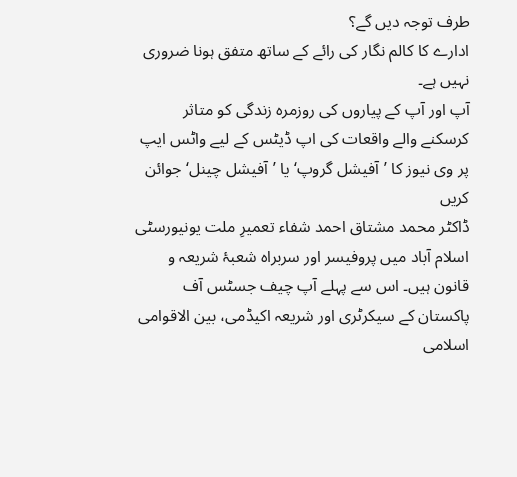طرف توجہ دیں گے؟
ادارے کا کالم نگار کی رائے کے ساتھ متفق ہونا ضروری نہیں ہے۔
آپ اور آپ کے پیاروں کی روزمرہ زندگی کو متاثر کرسکنے والے واقعات کی اپ ڈیٹس کے لیے واٹس ایپ پر وی نیوز کا ’آفیشل گروپ‘ یا ’آفیشل چینل‘ جوائن کریں
ڈاکٹر محمد مشتاق احمد شفاء تعمیرِ ملت یونیورسٹی اسلام آباد میں پروفیسر اور سربراہ شعبۂ شریعہ و قانون ہیں۔ اس سے پہلے آپ چیف جسٹس آف پاکستان کے سیکرٹری اور شریعہ اکیڈمی، بین الاقوامی اسلامی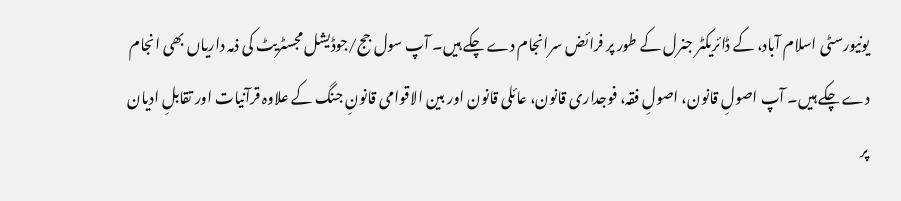یونیورسٹی اسلام آباد، کے ڈائریکٹر جنرل کے طور پر فرائض سرانجام دے چکے ہیں۔ آپ سول جج/جوڈیشل مجسٹریٹ کی ذمہ داریاں بھی انجام دے چکے ہیں۔ آپ اصولِ قانون، اصولِ فقہ، فوجداری قانون، عائلی قانون اور بین الاقوامی قانونِ جنگ کے علاوہ قرآنیات اور تقابلِ ادیان پر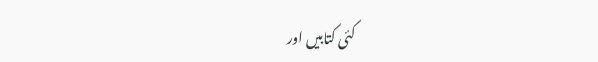کئی کتابیں اور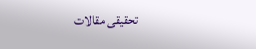تحقیقی مقالات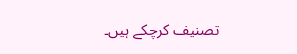تصنیف کرچکے ہیں۔